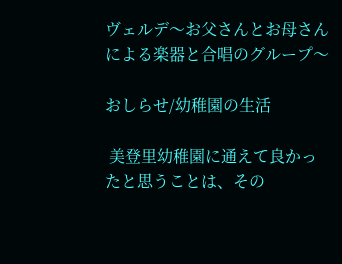ヴェルデ〜お父さんとお母さんによる楽器と合唱のグループ〜

おしらせ/幼稚園の生活

 美登里幼稚園に通えて良かったと思うことは、その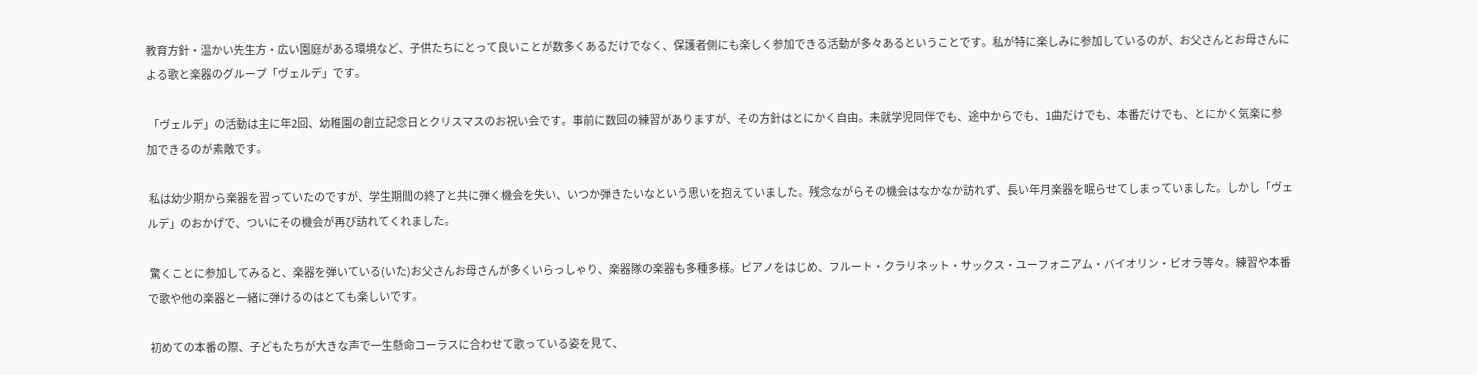教育方針・温かい先生方・広い園庭がある環境など、子供たちにとって良いことが数多くあるだけでなく、保護者側にも楽しく参加できる活動が多々あるということです。私が特に楽しみに参加しているのが、お父さんとお母さんによる歌と楽器のグループ「ヴェルデ」です。

 「ヴェルデ」の活動は主に年2回、幼稚園の創立記念日とクリスマスのお祝い会です。事前に数回の練習がありますが、その方針はとにかく自由。未就学児同伴でも、途中からでも、1曲だけでも、本番だけでも、とにかく気楽に参加できるのが素敵です。

 私は幼少期から楽器を習っていたのですが、学生期間の終了と共に弾く機会を失い、いつか弾きたいなという思いを抱えていました。残念ながらその機会はなかなか訪れず、長い年月楽器を眠らせてしまっていました。しかし「ヴェルデ」のおかげで、ついにその機会が再び訪れてくれました。

 驚くことに参加してみると、楽器を弾いている(いた)お父さんお母さんが多くいらっしゃり、楽器隊の楽器も多種多様。ピアノをはじめ、フルート・クラリネット・サックス・ユーフォニアム・バイオリン・ビオラ等々。練習や本番で歌や他の楽器と一緒に弾けるのはとても楽しいです。

 初めての本番の際、子どもたちが大きな声で一生懸命コーラスに合わせて歌っている姿を見て、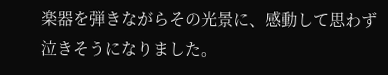楽器を弾きながらその光景に、感動して思わず泣きそうになりました。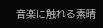音楽に触れる素晴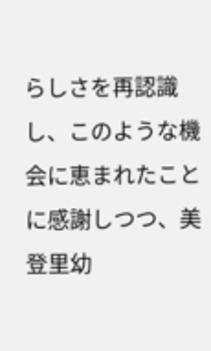らしさを再認識し、このような機会に恵まれたことに感謝しつつ、美登里幼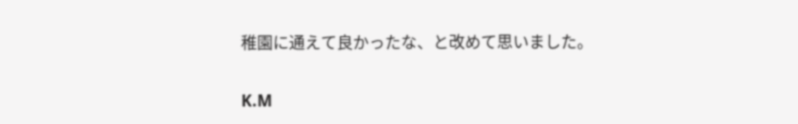稚園に通えて良かったな、と改めて思いました。

K.M